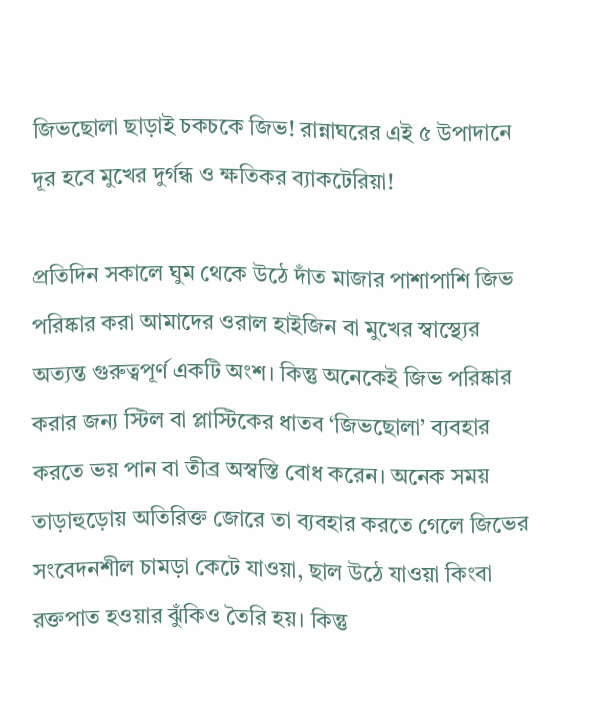জিভছোলা ছাড়াই চকচকে জিভ! রান্নাঘরের এই ৫ উপাদানে দূর হবে মুখের দুর্গন্ধ ও ক্ষতিকর ব্যাকটেরিয়া!

প্রতিদিন সকালে ঘুম থেকে উঠে দাঁত মাজার পাশাপাশি জিভ পরিষ্কার করা আমাদের ওরাল হাইজিন বা মুখের স্বাস্থ্যের অত্যন্ত গুরুত্বপূর্ণ একটি অংশ। কিন্তু অনেকেই জিভ পরিষ্কার করার জন্য স্টিল বা প্লাস্টিকের ধাতব ‘জিভছোলা’ ব্যবহার করতে ভয় পান বা তীব্র অস্বস্তি বোধ করেন। অনেক সময় তাড়াহুড়োয় অতিরিক্ত জোরে তা ব্যবহার করতে গেলে জিভের সংবেদনশীল চামড়া কেটে যাওয়া, ছাল উঠে যাওয়া কিংবা রক্তপাত হওয়ার ঝুঁকিও তৈরি হয়। কিন্তু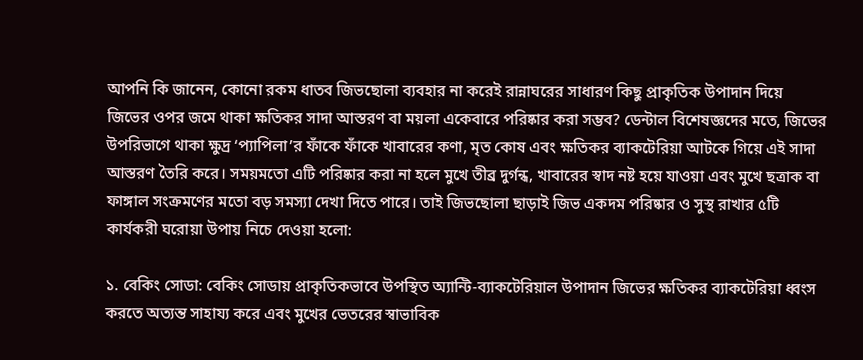আপনি কি জানেন, কোনো রকম ধাতব জিভছোলা ব্যবহার না করেই রান্নাঘরের সাধারণ কিছু প্রাকৃতিক উপাদান দিয়ে জিভের ওপর জমে থাকা ক্ষতিকর সাদা আস্তরণ বা ময়লা একেবারে পরিষ্কার করা সম্ভব? ডেন্টাল বিশেষজ্ঞদের মতে, জিভের উপরিভাগে থাকা ক্ষুদ্র ‘প্যাপিলা’র ফাঁকে ফাঁকে খাবারের কণা, মৃত কোষ এবং ক্ষতিকর ব্যাকটেরিয়া আটকে গিয়ে এই সাদা আস্তরণ তৈরি করে। সময়মতো এটি পরিষ্কার করা না হলে মুখে তীব্র দুর্গন্ধ, খাবারের স্বাদ নষ্ট হয়ে যাওয়া এবং মুখে ছত্রাক বা ফাঙ্গাল সংক্রমণের মতো বড় সমস্যা দেখা দিতে পারে। তাই জিভছোলা ছাড়াই জিভ একদম পরিষ্কার ও সুস্থ রাখার ৫টি কার্যকরী ঘরোয়া উপায় নিচে দেওয়া হলো:

১. বেকিং সোডা: বেকিং সোডায় প্রাকৃতিকভাবে উপস্থিত অ্যান্টি-ব্যাকটেরিয়াল উপাদান জিভের ক্ষতিকর ব্যাকটেরিয়া ধ্বংস করতে অত্যন্ত সাহায্য করে এবং মুখের ভেতরের স্বাভাবিক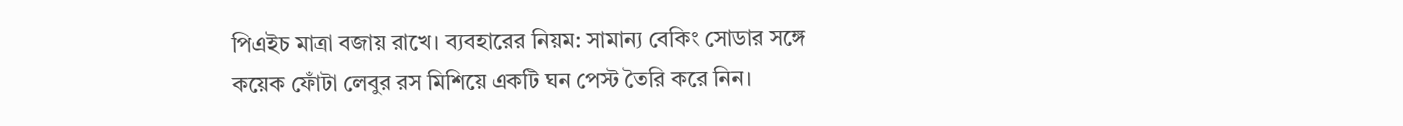পিএইচ মাত্রা বজায় রাখে। ব্যবহারের নিয়ম: সামান্য বেকিং সোডার সঙ্গে কয়েক ফোঁটা লেবুর রস মিশিয়ে একটি ঘন পেস্ট তৈরি করে নিন।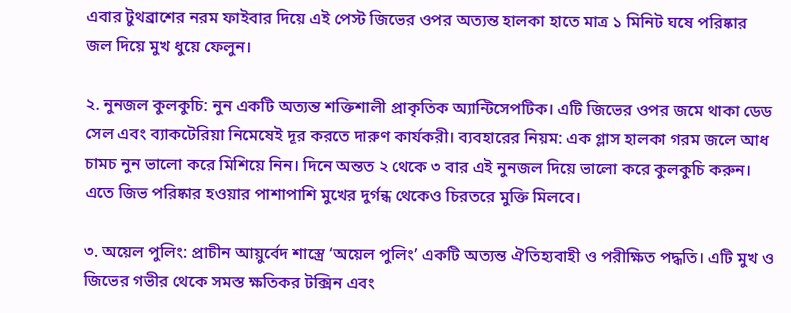এবার টুথব্রাশের নরম ফাইবার দিয়ে এই পেস্ট জিভের ওপর অত্যন্ত হালকা হাতে মাত্র ১ মিনিট ঘষে পরিষ্কার জল দিয়ে মুখ ধুয়ে ফেলুন।

২. নুনজল কুলকুচি: নুন একটি অত্যন্ত শক্তিশালী প্রাকৃতিক অ্যান্টিসেপটিক। এটি জিভের ওপর জমে থাকা ডেড সেল এবং ব্যাকটেরিয়া নিমেষেই দূর করতে দারুণ কার্যকরী। ব্যবহারের নিয়ম: এক গ্লাস হালকা গরম জলে আধ চামচ নুন ভালো করে মিশিয়ে নিন। দিনে অন্তত ২ থেকে ৩ বার এই নুনজল দিয়ে ভালো করে কুলকুচি করুন। এতে জিভ পরিষ্কার হওয়ার পাশাপাশি মুখের দুর্গন্ধ থেকেও চিরতরে মুক্তি মিলবে।

৩. অয়েল পুলিং: প্রাচীন আয়ুর্বেদ শাস্ত্রে ‘অয়েল পুলিং’ একটি অত্যন্ত ঐতিহ্যবাহী ও পরীক্ষিত পদ্ধতি। এটি মুখ ও জিভের গভীর থেকে সমস্ত ক্ষতিকর টক্সিন এবং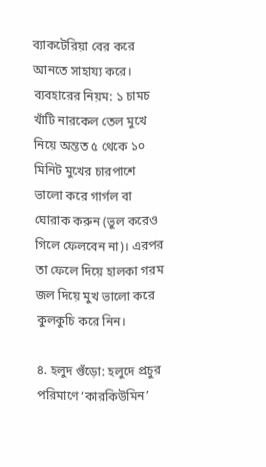ব্যাকটেরিয়া বের করে আনতে সাহায্য করে। ব্যবহারের নিয়ম: ১ চামচ খাঁটি নারকেল তেল মুখে নিয়ে অন্তত ৫ থেকে ১০ মিনিট মুখের চারপাশে ভালো করে গার্গল বা ঘোরাক করুন (ভুল করেও গিলে ফেলবেন না)। এরপর তা ফেলে দিয়ে হালকা গরম জল দিয়ে মুখ ভালো করে কুলকুচি করে নিন।

৪. হলুদ গুঁড়ো: হলুদে প্রচুর পরিমাণে ‘কারকিউমিন’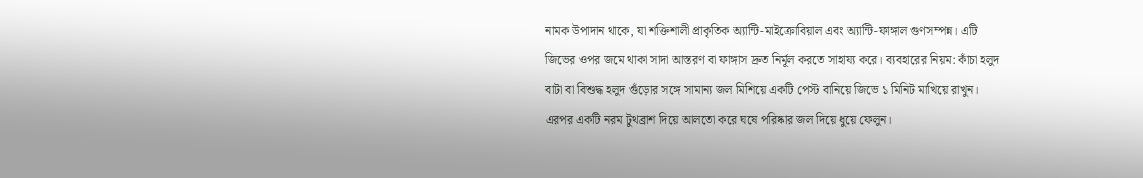নামক উপাদান থাকে, যা শক্তিশালী প্রাকৃতিক অ্যান্টি-মাইক্রোবিয়াল এবং অ্যান্টি-ফাঙ্গাল গুণসম্পন্ন। এটি জিভের ওপর জমে থাকা সাদা আস্তরণ বা ফাঙ্গাস দ্রুত নির্মূল করতে সাহায্য করে। ব্যবহারের নিয়ম: কাঁচা হলুদ বাটা বা বিশুদ্ধ হলুদ গুঁড়োর সঙ্গে সামান্য জল মিশিয়ে একটি পেস্ট বানিয়ে জিভে ১ মিনিট মাখিয়ে রাখুন। এরপর একটি নরম টুথব্রাশ দিয়ে আলতো করে ঘষে পরিষ্কার জল দিয়ে ধুয়ে ফেলুন।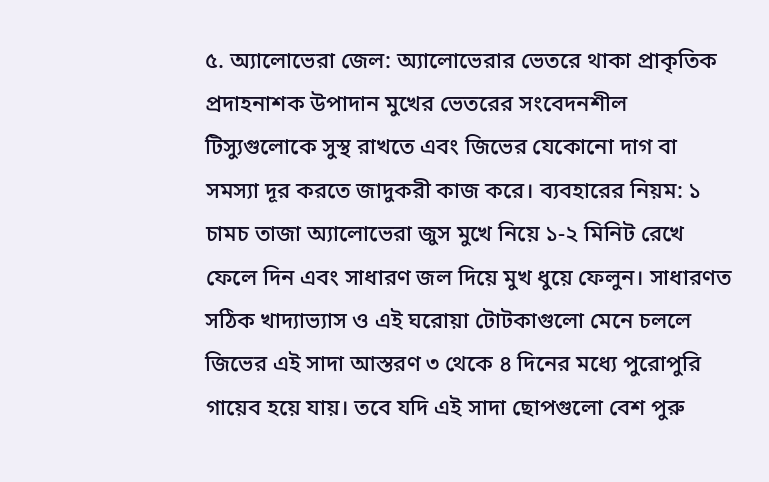৫. অ্যালোভেরা জেল: অ্যালোভেরার ভেতরে থাকা প্রাকৃতিক প্রদাহনাশক উপাদান মুখের ভেতরের সংবেদনশীল টিস্যুগুলোকে সুস্থ রাখতে এবং জিভের যেকোনো দাগ বা সমস্যা দূর করতে জাদুকরী কাজ করে। ব্যবহারের নিয়ম: ১ চামচ তাজা অ্যালোভেরা জুস মুখে নিয়ে ১-২ মিনিট রেখে ফেলে দিন এবং সাধারণ জল দিয়ে মুখ ধুয়ে ফেলুন। সাধারণত সঠিক খাদ্যাভ্যাস ও এই ঘরোয়া টোটকাগুলো মেনে চললে জিভের এই সাদা আস্তরণ ৩ থেকে ৪ দিনের মধ্যে পুরোপুরি গায়েব হয়ে যায়। তবে যদি এই সাদা ছোপগুলো বেশ পুরু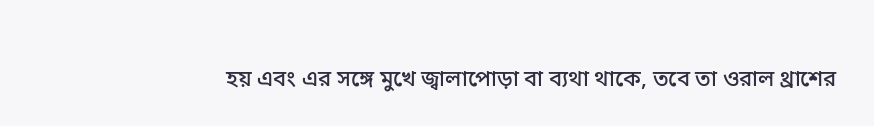হয় এবং এর সঙ্গে মুখে জ্বালাপোড়া বা ব্যথা থাকে, তবে তা ওরাল থ্রাশের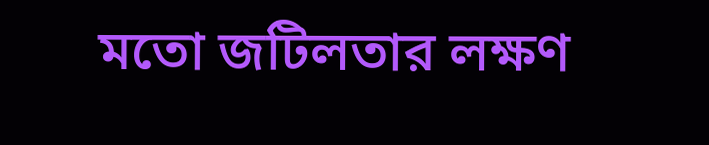মতো জটিলতার লক্ষণ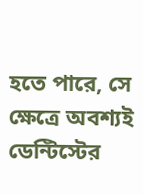হতে পারে, সে ক্ষেত্রে অবশ্যই ডেন্টিস্টের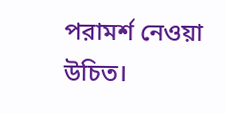পরামর্শ নেওয়া উচিত।